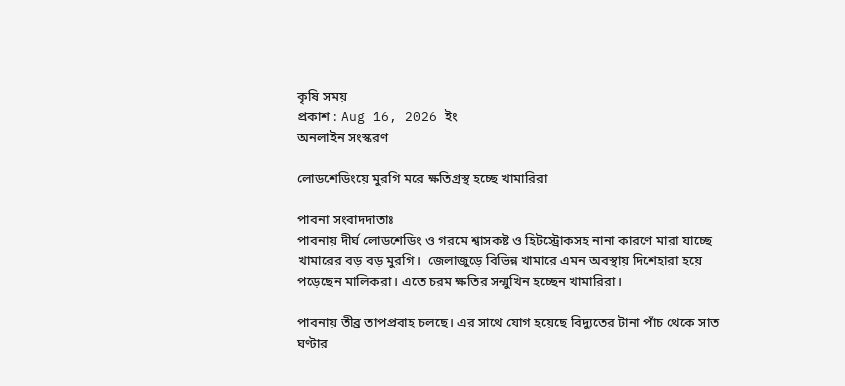কৃষি সময়
প্রকাশ : Aug 16, 2026 ইং
অনলাইন সংস্করণ

লোডশেডিংয়ে মুরগি মরে ক্ষতিগ্রস্থ হচ্ছে খামারিরা

পাবনা সংবাদদাতাঃ
পাবনায় দীর্ঘ লোডশেডিং ও গরমে শ্বাসকষ্ট ও হিটস্ট্রোকসহ নানা কারণে মারা যাচ্ছে খামারের বড় বড় মুরগি।  জেলাজুড়ে বিভিন্ন খামারে এমন অবস্থায় দিশেহারা হয়ে পড়েছেন মালিকরা। এতে চরম ক্ষতির সন্মুখিন হচ্ছেন খামারিরা।

পাবনায় তীব্র তাপপ্রবাহ চলছে। এর সাথে যোগ হয়েছে বিদ্যুতের টানা পাঁচ থেকে সাত ঘণ্টার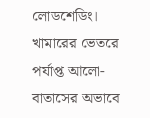লোডশেডিং। খামারের ভেতরে পর্যাপ্ত আলো-বাতাসের অভাবে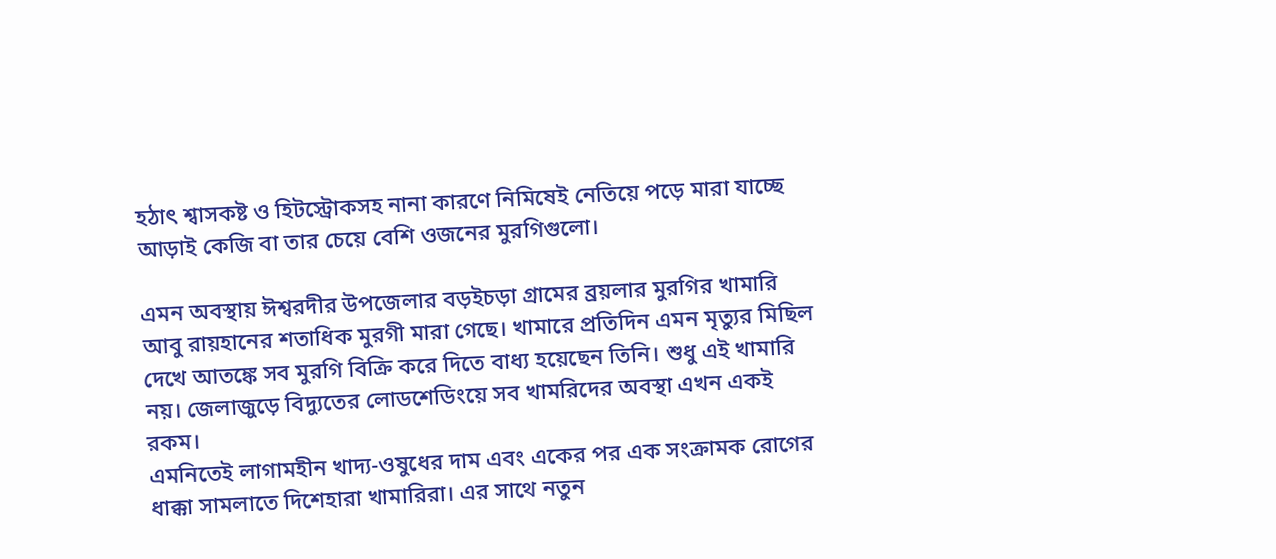হঠাৎ শ্বাসকষ্ট ও হিটস্ট্রোকসহ নানা কারণে নিমিষেই নেতিয়ে পড়ে মারা যাচ্ছে আড়াই কেজি বা তার চেয়ে বেশি ওজনের মুরগিগুলো।

এমন অবস্থায় ঈশ্বরদীর উপজেলার বড়ইচড়া গ্রামের ব্রয়লার মুরগির খামারি আবু রায়হানের শতাধিক মুরগী মারা গেছে। খামারে প্রতিদিন এমন মৃত্যুর মিছিল দেখে আতঙ্কে সব মুরগি বিক্রি করে দিতে বাধ্য হয়েছেন তিনি। শুধু এই খামারি নয়। জেলাজুড়ে বিদ্যুতের লোডশেডিংয়ে সব খামরিদের অবস্থা এখন একই রকম।
এমনিতেই লাগামহীন খাদ্য-ওষুধের দাম এবং একের পর এক সংক্রামক রোগের ধাক্কা সামলাতে দিশেহারা খামারিরা। এর সাথে নতুন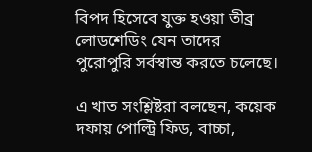বিপদ হিসেবে যুক্ত হওয়া তীব্র লোডশেডিং যেন তাদের পুরোপুরি সর্বস্বান্ত করতে চলেছে।

এ খাত সংশ্লিষ্টরা বলছেন, কয়েক দফায় পোল্ট্রি ফিড, বাচ্চা,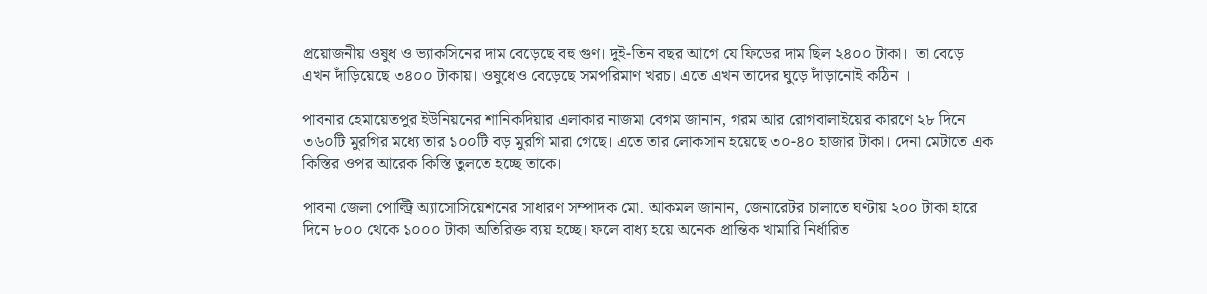প্রয়োজনীয় ওষুধ ও ভ্যাকসিনের দাম বেড়েছে বহু গুণ। দুই-তিন বছর আগে যে ফিডের দাম ছিল ২৪০০ টাকা।  তা বেড়ে এখন দাঁড়িয়েছে ৩৪০০ টাকায়। ওষুধেও বেড়েছে সমপরিমাণ খরচ। এতে এখন তাদের ঘুড়ে দাঁড়ানোই কঠিন ।

পাবনার হেমায়েতপুর ইউনিয়নের শানিকদিয়ার এলাকার নাজমা বেগম জানান, গরম আর রোগবালাইয়ের কারণে ২৮ দিনে ৩৬০টি মুরগির মধ্যে তার ১০০টি বড় মুরগি মারা গেছে। এতে তার লোকসান হয়েছে ৩০-৪০ হাজার টাকা। দেনা মেটাতে এক কিস্তির ওপর আরেক কিস্তি তুলতে হচ্ছে তাকে।

পাবনা জেলা পোল্ট্রি অ্যাসোসিয়েশনের সাধারণ সম্পাদক মো. আকমল জানান, জেনারেটর চালাতে ঘণ্টায় ২০০ টাকা হারে দিনে ৮০০ থেকে ১০০০ টাকা অতিরিক্ত ব্যয় হচ্ছে। ফলে বাধ্য হয়ে অনেক প্রান্তিক খামারি নির্ধারিত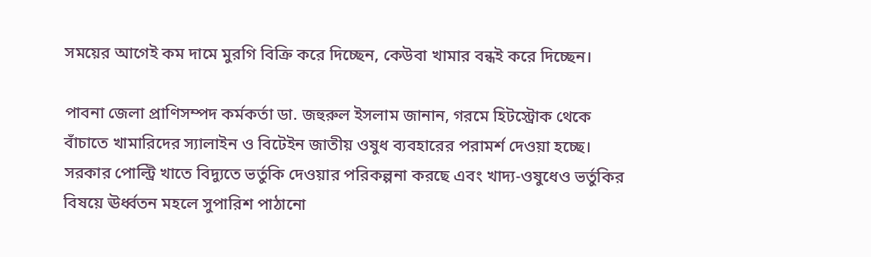সময়ের আগেই কম দামে মুরগি বিক্রি করে দিচ্ছেন, কেউবা খামার বন্ধই করে দিচ্ছেন।

পাবনা জেলা প্রাণিসম্পদ কর্মকর্তা ডা. জহুরুল ইসলাম জানান, গরমে হিটস্ট্রোক থেকে বাঁচাতে খামারিদের স্যালাইন ও বিটেইন জাতীয় ওষুধ ব্যবহারের পরামর্শ দেওয়া হচ্ছে। সরকার পোল্ট্রি খাতে বিদ্যুতে ভর্তুকি দেওয়ার পরিকল্পনা করছে এবং খাদ্য-ওষুধেও ভর্তুকির বিষয়ে ঊর্ধ্বতন মহলে সুপারিশ পাঠানো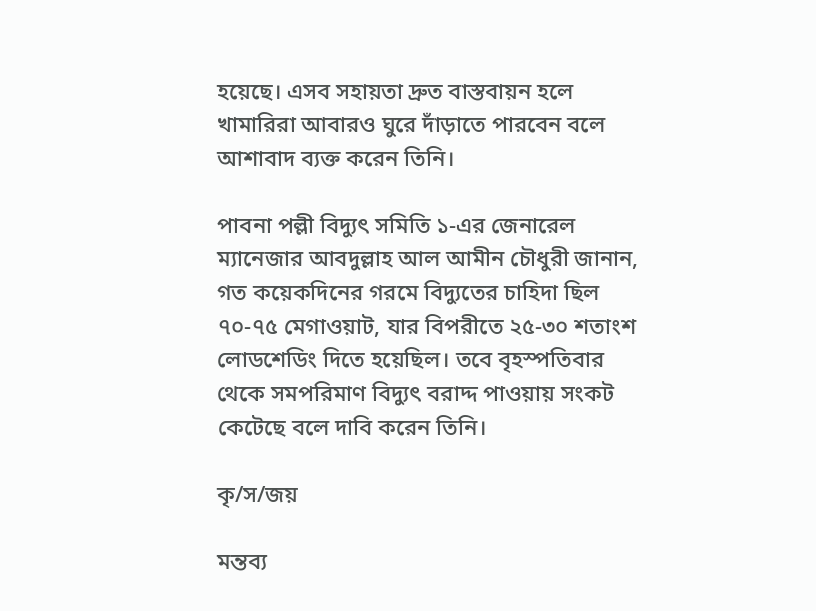হয়েছে। এসব সহায়তা দ্রুত বাস্তবায়ন হলে খামারিরা আবারও ঘুরে দাঁড়াতে পারবেন বলে আশাবাদ ব্যক্ত করেন তিনি।

পাবনা পল্লী বিদ্যুৎ সমিতি ১-এর জেনারেল ম্যানেজার আবদুল্লাহ আল আমীন চৌধুরী জানান, গত কয়েকদিনের গরমে বিদ্যুতের চাহিদা ছিল ৭০-৭৫ মেগাওয়াট, যার বিপরীতে ২৫-৩০ শতাংশ লোডশেডিং দিতে হয়েছিল। তবে বৃহস্পতিবার থেকে সমপরিমাণ বিদ্যুৎ বরাদ্দ পাওয়ায় সংকট কেটেছে বলে দাবি করেন তিনি।

কৃ/স/জয়

মন্তব্য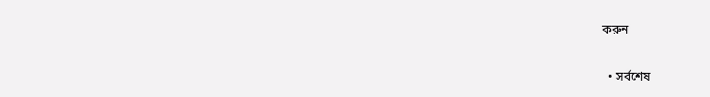করুন

  • সর্বশেষ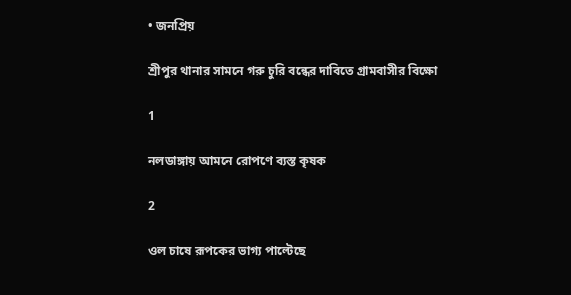• জনপ্রিয়

শ্রীপুর থানার সামনে গরু চুরি বন্ধের দাবিতে গ্রামবাসীর বিক্ষো

1

নলডাঙ্গায় আমনে রোপণে ব্যস্ত কৃষক

2

ওল চাষে রূপকের ভাগ্য পাল্টেছে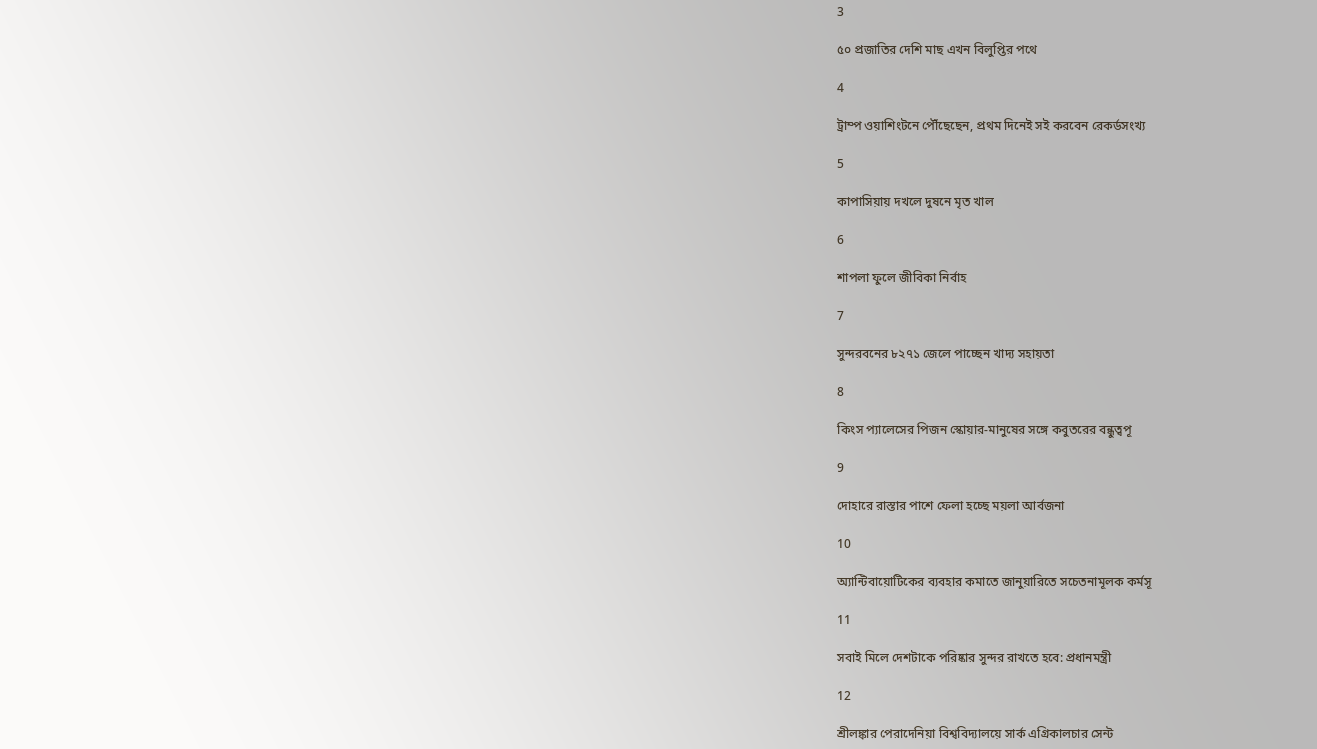3

৫০ প্রজাতির দেশি মাছ এখন বিলুপ্তির পথে

4

ট্রাম্প ওয়াশিংটনে পৌঁছেছেন, প্রথম দিনেই সই করবেন রেকর্ডসংখ্য

5

কাপাসিয়ায় দখলে দুষনে মৃত খাল

6

শাপলা ফুলে জীবিকা নির্বাহ

7

সুন্দরবনের ৮২৭১ জেলে পাচ্ছেন খাদ্য সহায়তা

8

কিংস প্যালেসের পিজন স্কোয়ার-মানুষের সঙ্গে কবুতরের বন্ধুত্বপূ

9

দোহারে রাস্তার পাশে ফেলা হচ্ছে ময়লা আর্বজনা

10

অ্যান্টিবায়োটিকের ব্যবহার কমাতে জানুয়ারিতে সচেতনামূলক কর্মসূ

11

সবাই মিলে দেশটাকে পরিষ্কার সুন্দর রাখতে হবে: প্রধানমন্ত্রী

12

শ্রীলঙ্কার পেরাদেনিয়া বিশ্ববিদ্যালয়ে সার্ক এগ্রিকালচার সেন্ট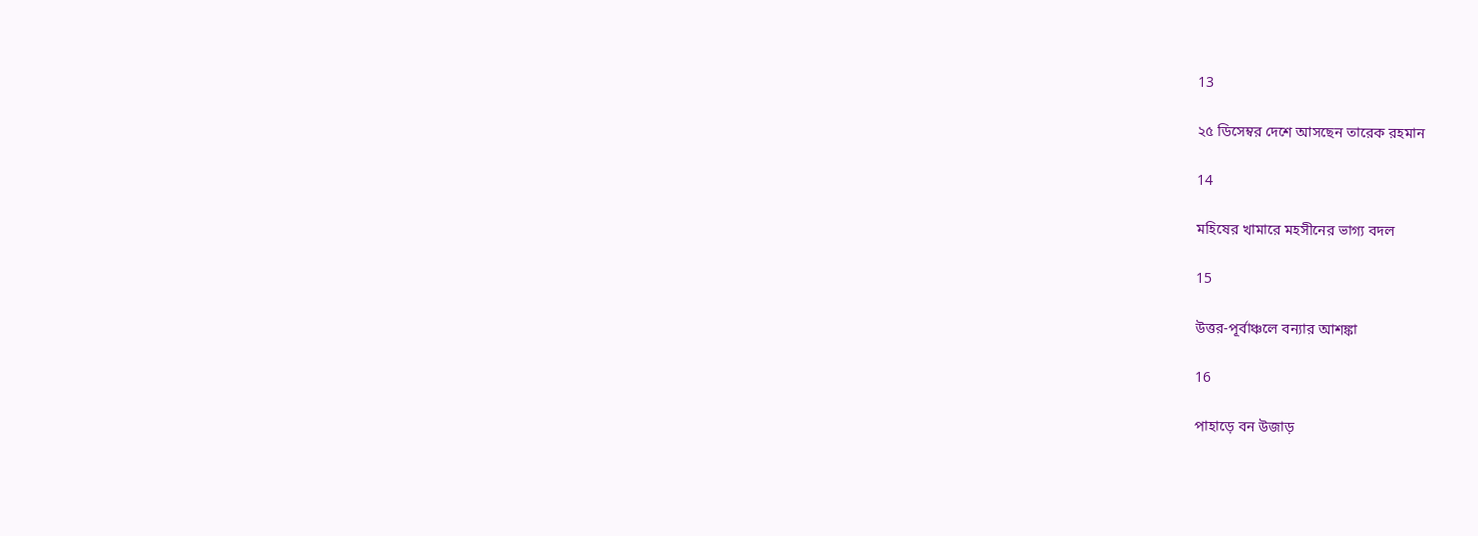13

২৫ ডিসেম্বর দেশে আসছেন তারেক রহমান

14

মহিষের খামারে মহসীনের ভাগ্য বদল

15

উত্তর-পূর্বাঞ্চলে বন্যার আশঙ্কা

16

পাহাড়ে বন উজাড়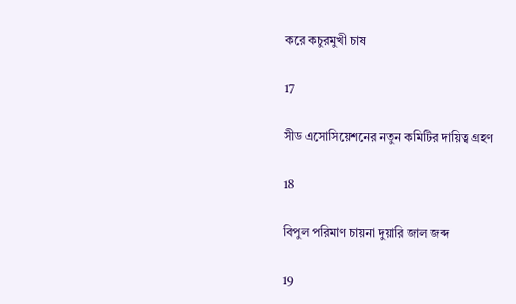করে কচুরমুখী চাষ

17

সীড এসোসিয়েশনের নতুন কমিটির দায়িত্ব গ্রহণ

18

বিপুল পরিমাণ চায়না দুয়ারি জাল জব্দ

19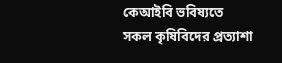কেআইবি ভবিষ্যতে সকল কৃষিবিদের প্রত্যাশা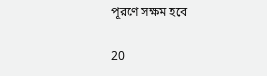পূরণে সক্ষম হবে

20